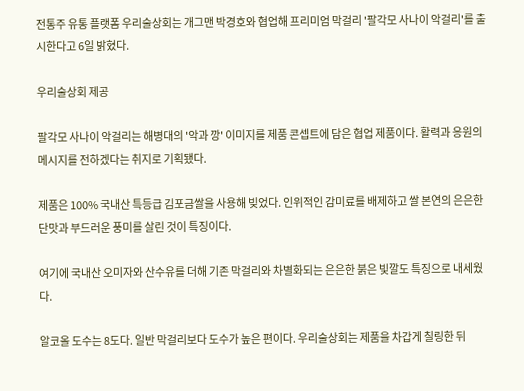전통주 유통 플랫폼 우리술상회는 개그맨 박경호와 협업해 프리미엄 막걸리 '팔각모 사나이 악걸리'를 출시한다고 6일 밝혔다.

우리술상회 제공

팔각모 사나이 악걸리는 해병대의 '악과 깡' 이미지를 제품 콘셉트에 담은 협업 제품이다. 활력과 응원의 메시지를 전하겠다는 취지로 기획됐다.

제품은 100% 국내산 특등급 김포금쌀을 사용해 빚었다. 인위적인 감미료를 배제하고 쌀 본연의 은은한 단맛과 부드러운 풍미를 살린 것이 특징이다.

여기에 국내산 오미자와 산수유를 더해 기존 막걸리와 차별화되는 은은한 붉은 빛깔도 특징으로 내세웠다.

알코올 도수는 8도다. 일반 막걸리보다 도수가 높은 편이다. 우리술상회는 제품을 차갑게 칠링한 뒤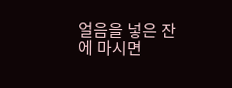얼음을 넣은 잔에 마시면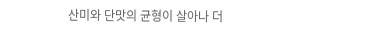산미와 단맛의 균형이 살아나 더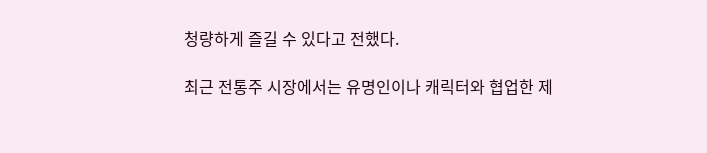청량하게 즐길 수 있다고 전했다.

최근 전통주 시장에서는 유명인이나 캐릭터와 협업한 제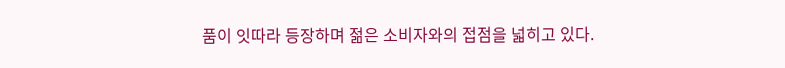품이 잇따라 등장하며 젊은 소비자와의 접점을 넓히고 있다.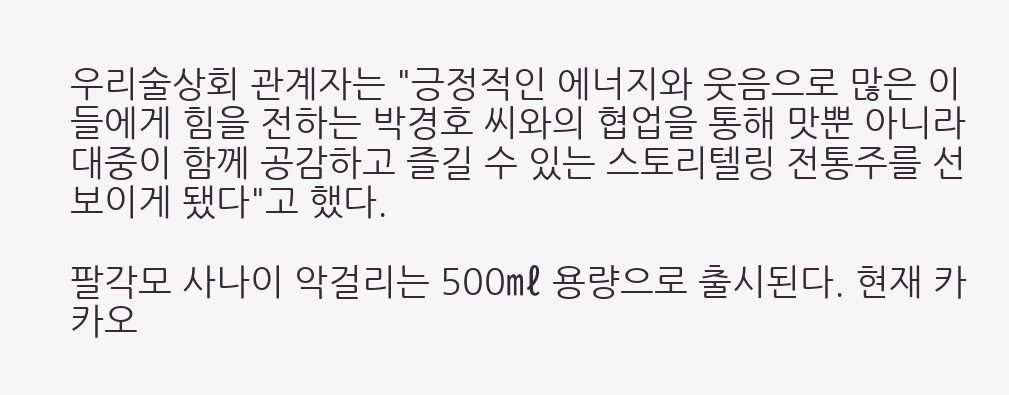우리술상회 관계자는 "긍정적인 에너지와 웃음으로 많은 이들에게 힘을 전하는 박경호 씨와의 협업을 통해 맛뿐 아니라 대중이 함께 공감하고 즐길 수 있는 스토리텔링 전통주를 선보이게 됐다"고 했다.

팔각모 사나이 악걸리는 500㎖ 용량으로 출시된다. 현재 카카오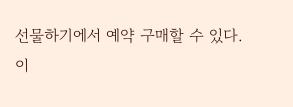선물하기에서 예약 구매할 수 있다. 이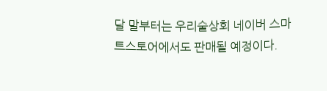달 말부터는 우리술상회 네이버 스마트스토어에서도 판매될 예정이다.